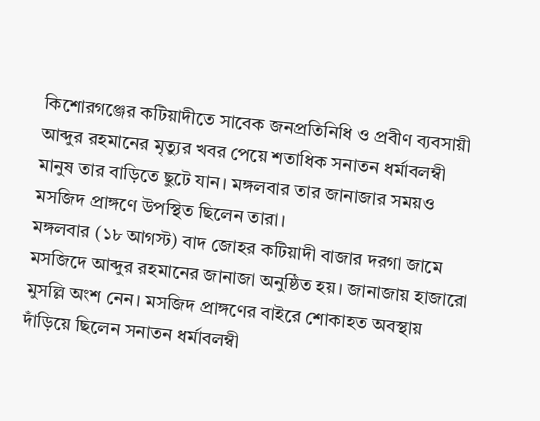কিশোরগঞ্জের কটিয়াদীতে সাবেক জনপ্রতিনিধি ও প্রবীণ ব্যবসায়ী আব্দুর রহমানের মৃত্যুর খবর পেয়ে শতাধিক সনাতন ধর্মাবলম্বী মানুষ তার বাড়িতে ছুটে যান। মঙ্গলবার তার জানাজার সময়ও মসজিদ প্রাঙ্গণে উপস্থিত ছিলেন তারা।
মঙ্গলবার (১৮ আগস্ট) বাদ জোহর কটিয়াদী বাজার দরগা জামে মসজিদে আব্দুর রহমানের জানাজা অনুষ্ঠিত হয়। জানাজায় হাজারো মুসল্লি অংশ নেন। মসজিদ প্রাঙ্গণের বাইরে শোকাহত অবস্থায় দাঁড়িয়ে ছিলেন সনাতন ধর্মাবলম্বী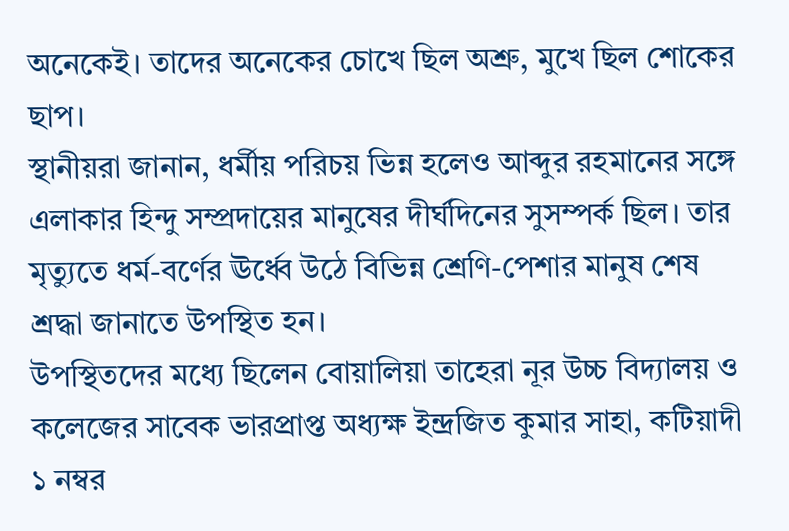অনেকেই। তাদের অনেকের চোখে ছিল অশ্রু, মুখে ছিল শোকের ছাপ।
স্থানীয়রা জানান, ধর্মীয় পরিচয় ভিন্ন হলেও আব্দুর রহমানের সঙ্গে এলাকার হিন্দু সম্প্রদায়ের মানুষের দীর্ঘদিনের সুসম্পর্ক ছিল। তার মৃত্যুতে ধর্ম-বর্ণের ঊর্ধ্বে উঠে বিভিন্ন শ্রেণি-পেশার মানুষ শেষ শ্রদ্ধা জানাতে উপস্থিত হন।
উপস্থিতদের মধ্যে ছিলেন বোয়ালিয়া তাহেরা নূর উচ্চ বিদ্যালয় ও কলেজের সাবেক ভারপ্রাপ্ত অধ্যক্ষ ইন্দ্রজিত কুমার সাহা, কটিয়াদী ১ নম্বর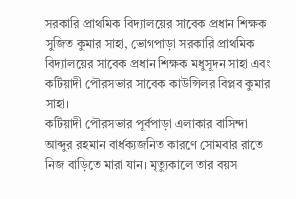সরকারি প্রাথমিক বিদ্যালয়ের সাবেক প্রধান শিক্ষক সুজিত কুমার সাহা, ভোগপাড়া সরকারি প্রাথমিক বিদ্যালয়ের সাবেক প্রধান শিক্ষক মধুসূদন সাহা এবং কটিয়াদী পৌরসভার সাবেক কাউন্সিলর বিপ্লব কুমার সাহা।
কটিয়াদী পৌরসভার পূর্বপাড়া এলাকার বাসিন্দা আব্দুর রহমান বার্ধক্যজনিত কারণে সোমবার রাতে নিজ বাড়িতে মারা যান। মৃত্যুকালে তার বয়স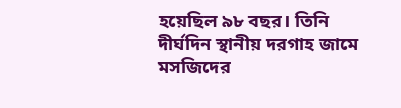হয়েছিল ৯৮ বছর। তিনি দীর্ঘদিন স্থানীয় দরগাহ জামে মসজিদের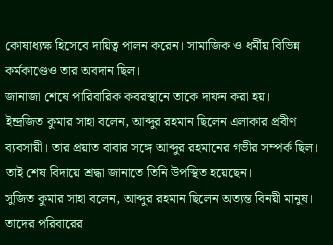কোষাধ্যক্ষ হিসেবে দায়িত্ব পালন করেন। সামাজিক ও ধর্মীয় বিভিন্ন কর্মকাণ্ডেও তার অবদান ছিল।
জানাজা শেষে পারিবারিক কবরস্থানে তাকে দাফন করা হয়।
ইন্দ্রজিত কুমার সাহা বলেন, আব্দুর রহমান ছিলেন এলাকার প্রবীণ ব্যবসায়ী। তার প্রয়াত বাবার সঙ্গে আব্দুর রহমানের গভীর সম্পর্ক ছিল। তাই শেষ বিদায়ে শ্রদ্ধা জানাতে তিনি উপস্থিত হয়েছেন।
সুজিত কুমার সাহা বলেন, আব্দুর রহমান ছিলেন অত্যন্ত বিনয়ী মানুষ। তাদের পরিবারের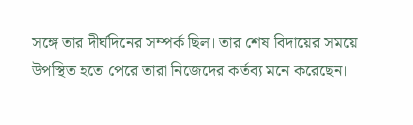সঙ্গে তার দীর্ঘদিনের সম্পর্ক ছিল। তার শেষ বিদায়ের সময়ে উপস্থিত হতে পেরে তারা নিজেদের কর্তব্য মনে করেছেন।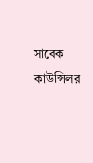সাবেক কাউন্সিলর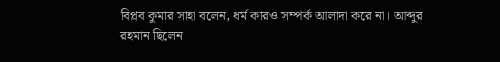বিপ্লব কুমার সাহা বলেন, ধর্ম কারও সম্পর্ক আলাদা করে না। আব্দুর রহমান ছিলেন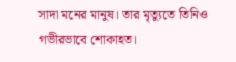সাদা মনের মানুষ। তার মৃত্যুতে তিনিও গভীরভাবে শোকাহত।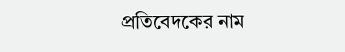প্রতিবেদকের নাম